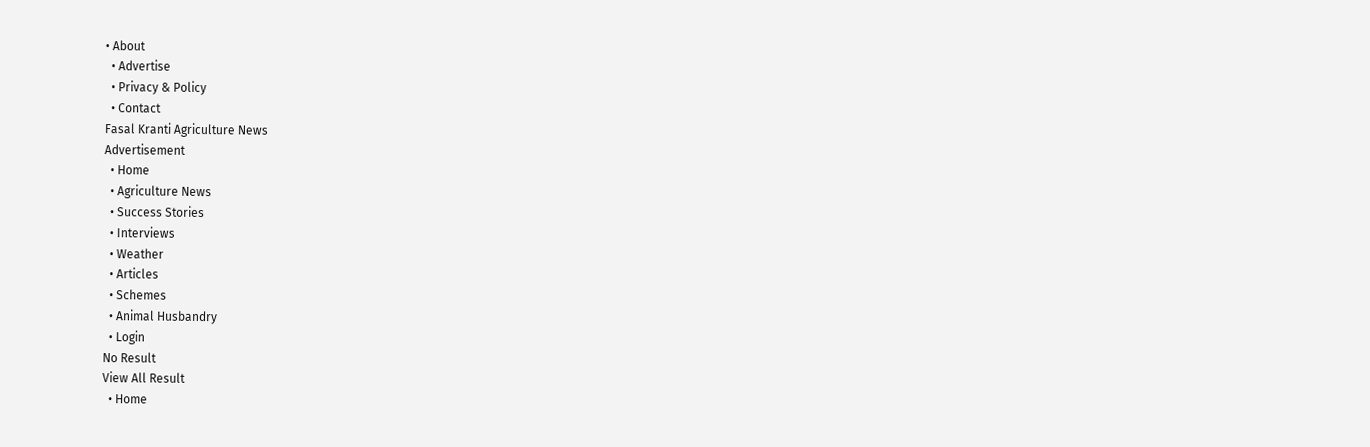• About
  • Advertise
  • Privacy & Policy
  • Contact
Fasal Kranti Agriculture News
Advertisement
  • Home
  • Agriculture News
  • Success Stories
  • Interviews
  • Weather
  • Articles
  • Schemes
  • Animal Husbandry
  • Login
No Result
View All Result
  • Home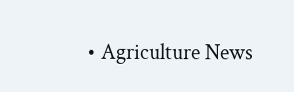• Agriculture News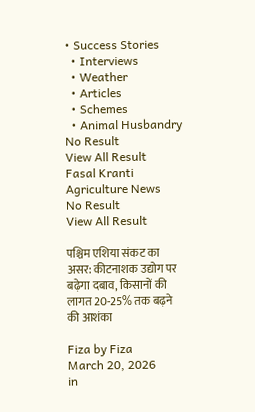• Success Stories
  • Interviews
  • Weather
  • Articles
  • Schemes
  • Animal Husbandry
No Result
View All Result
Fasal Kranti Agriculture News
No Result
View All Result

पश्चिम एशिया संकट का असर: कीटनाशक उद्योग पर बढ़ेगा दबाव, किसानों की लागत 20-25% तक बढ़ने की आशंका

Fiza by Fiza
March 20, 2026
in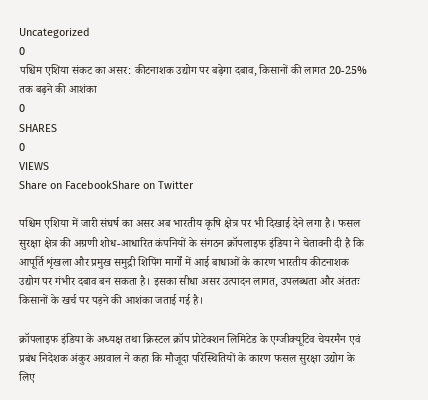Uncategorized
0
पश्चिम एशिया संकट का असर: कीटनाशक उद्योग पर बढ़ेगा दबाव, किसानों की लागत 20-25% तक बढ़ने की आशंका
0
SHARES
0
VIEWS
Share on FacebookShare on Twitter

पश्चिम एशिया में जारी संघर्ष का असर अब भारतीय कृषि क्षेत्र पर भी दिखाई देने लगा है। फसल सुरक्षा क्षेत्र की अग्रणी शोध-आधारित कंपनियों के संगठन क्रॉपलाइफ इंडिया ने चेतावनी दी है कि आपूर्ति शृंखला और प्रमुख समुद्री शिपिंग मार्गों में आई बाधाओं के कारण भारतीय कीटनाशक उद्योग पर गंभीर दबाव बन सकता है। इसका सीधा असर उत्पादन लागत, उपलब्धता और अंततः किसानों के खर्च पर पड़ने की आशंका जताई गई है।

क्रॉपलाइफ इंडिया के अध्यक्ष तथा क्रिस्टल क्रॉप प्रोटेक्शन लिमिटेड के एग्जीक्यूटिव चेयरमैन एवं प्रबंध निदेशक अंकुर अग्रवाल ने कहा कि मौजूदा परिस्थितियों के कारण फसल सुरक्षा उद्योग के लिए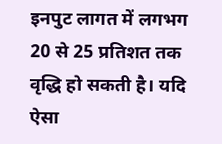इनपुट लागत में लगभग 20 से 25 प्रतिशत तक वृद्धि हो सकती है। यदि ऐसा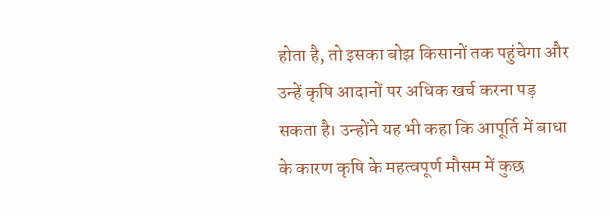होता है, तो इसका बोझ किसानों तक पहुंचेगा और उन्हें कृषि आदानों पर अधिक खर्च करना पड़ सकता है। उन्होंने यह भी कहा कि आपूर्ति में बाधा के कारण कृषि के महत्वपूर्ण मौसम में कुछ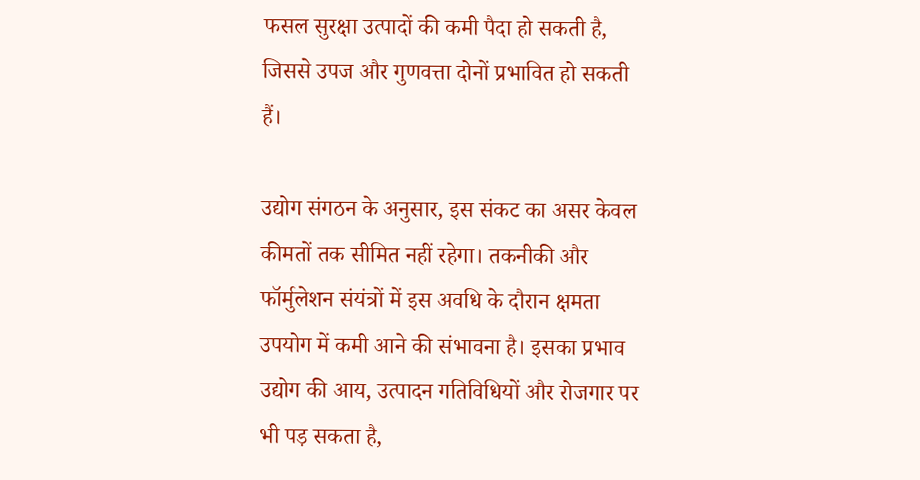फसल सुरक्षा उत्पादों की कमी पैदा हो सकती है, जिससे उपज और गुणवत्ता दोनों प्रभावित हो सकती हैं।

उद्योग संगठन के अनुसार, इस संकट का असर केवल कीमतों तक सीमित नहीं रहेगा। तकनीकी और फॉर्मुलेशन संयंत्रों में इस अवधि के दौरान क्षमता उपयोग में कमी आने की संभावना है। इसका प्रभाव उद्योग की आय, उत्पादन गतिविधियों और रोजगार पर भी पड़ सकता है,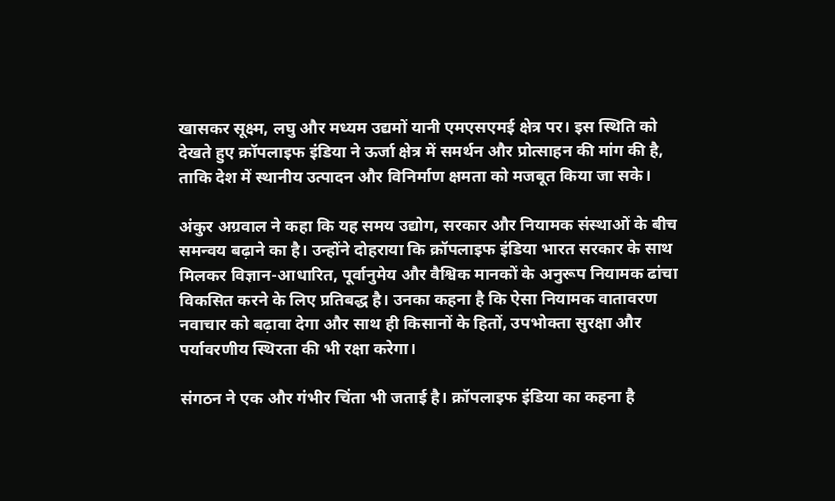खासकर सूक्ष्म, लघु और मध्यम उद्यमों यानी एमएसएमई क्षेत्र पर। इस स्थिति को देखते हुए क्रॉपलाइफ इंडिया ने ऊर्जा क्षेत्र में समर्थन और प्रोत्साहन की मांग की है, ताकि देश में स्थानीय उत्पादन और विनिर्माण क्षमता को मजबूत किया जा सके।

अंकुर अग्रवाल ने कहा कि यह समय उद्योग, सरकार और नियामक संस्थाओं के बीच समन्वय बढ़ाने का है। उन्होंने दोहराया कि क्रॉपलाइफ इंडिया भारत सरकार के साथ मिलकर विज्ञान-आधारित, पूर्वानुमेय और वैश्विक मानकों के अनुरूप नियामक ढांचा विकसित करने के लिए प्रतिबद्ध है। उनका कहना है कि ऐसा नियामक वातावरण नवाचार को बढ़ावा देगा और साथ ही किसानों के हितों, उपभोक्ता सुरक्षा और पर्यावरणीय स्थिरता की भी रक्षा करेगा।

संगठन ने एक और गंभीर चिंता भी जताई है। क्रॉपलाइफ इंडिया का कहना है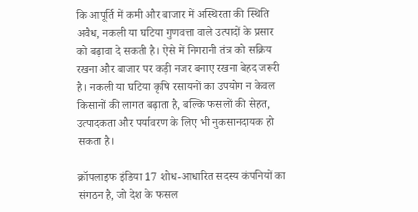कि आपूर्ति में कमी और बाजार में अस्थिरता की स्थिति अवैध, नकली या घटिया गुणवत्ता वाले उत्पादों के प्रसार को बढ़ावा दे सकती है। ऐसे में निगरानी तंत्र को सक्रिय रखना और बाजार पर कड़ी नजर बनाए रखना बेहद जरूरी है। नकली या घटिया कृषि रसायनों का उपयोग न केवल किसानों की लागत बढ़ाता है, बल्कि फसलों की सेहत, उत्पादकता और पर्यावरण के लिए भी नुकसानदायक हो सकता है।

क्रॉपलाइफ इंडिया 17 शोध-आधारित सदस्य कंपनियों का संगठन है, जो देश के फसल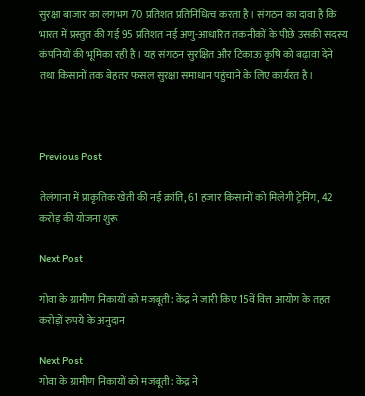सुरक्षा बाजार का लगभग 70 प्रतिशत प्रतिनिधित्व करता है। संगठन का दावा है कि भारत में प्रस्तुत की गई 95 प्रतिशत नई अणु-आधारित तकनीकों के पीछे उसकी सदस्य कंपनियों की भूमिका रही है। यह संगठन सुरक्षित और टिकाऊ कृषि को बढ़ावा देने तथा किसानों तक बेहतर फसल सुरक्षा समाधान पहुंचाने के लिए कार्यरत है।



Previous Post

तेलंगाना में प्राकृतिक खेती की नई क्रांति, 61 हजार किसानों को मिलेगी ट्रेनिंग, 42 करोड़ की योजना शुरू

Next Post

गोवा के ग्रामीण निकायों को मजबूती: केंद्र ने जारी किए 15वें वित्त आयोग के तहत करोड़ों रुपये के अनुदान

Next Post
गोवा के ग्रामीण निकायों को मजबूती: केंद्र ने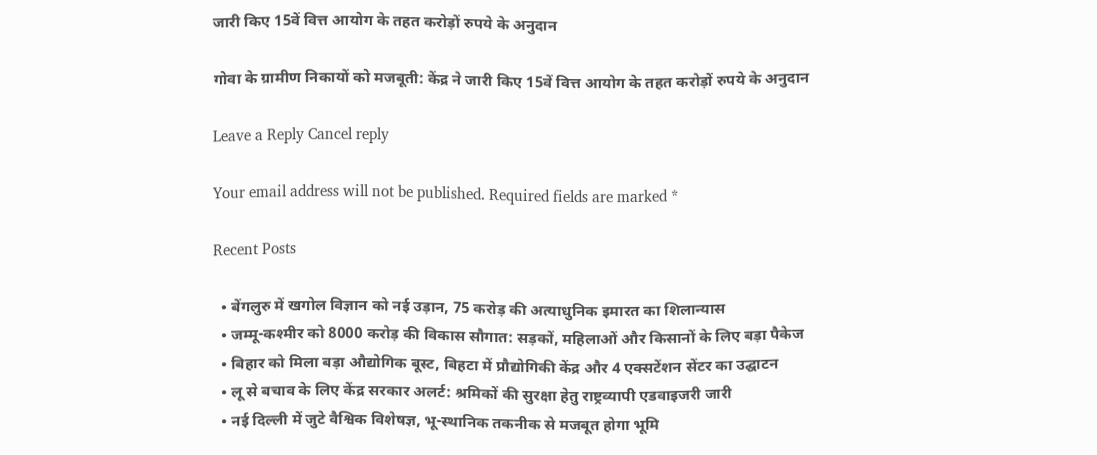जारी किए 15वें वित्त आयोग के तहत करोड़ों रुपये के अनुदान

गोवा के ग्रामीण निकायों को मजबूती: केंद्र ने जारी किए 15वें वित्त आयोग के तहत करोड़ों रुपये के अनुदान

Leave a Reply Cancel reply

Your email address will not be published. Required fields are marked *

Recent Posts

  • बेंगलुरु में खगोल विज्ञान को नई उड़ान, 75 करोड़ की अत्याधुनिक इमारत का शिलान्यास
  • जम्मू-कश्मीर को 8000 करोड़ की विकास सौगात: सड़कों, महिलाओं और किसानों के लिए बड़ा पैकेज
  • बिहार को मिला बड़ा औद्योगिक बूस्ट, बिहटा में प्रौद्योगिकी केंद्र और 4 एक्सटेंशन सेंटर का उद्घाटन
  • लू से बचाव के लिए केंद्र सरकार अलर्ट: श्रमिकों की सुरक्षा हेतु राष्ट्रव्यापी एडवाइजरी जारी
  • नई दिल्ली में जुटे वैश्विक विशेषज्ञ, भू-स्थानिक तकनीक से मजबूत होगा भूमि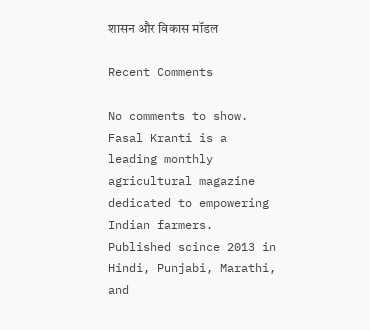शासन और विकास मॉडल

Recent Comments

No comments to show.
Fasal Kranti is a leading monthly agricultural magazine dedicated to empowering Indian farmers. Published scince 2013 in Hindi, Punjabi, Marathi, and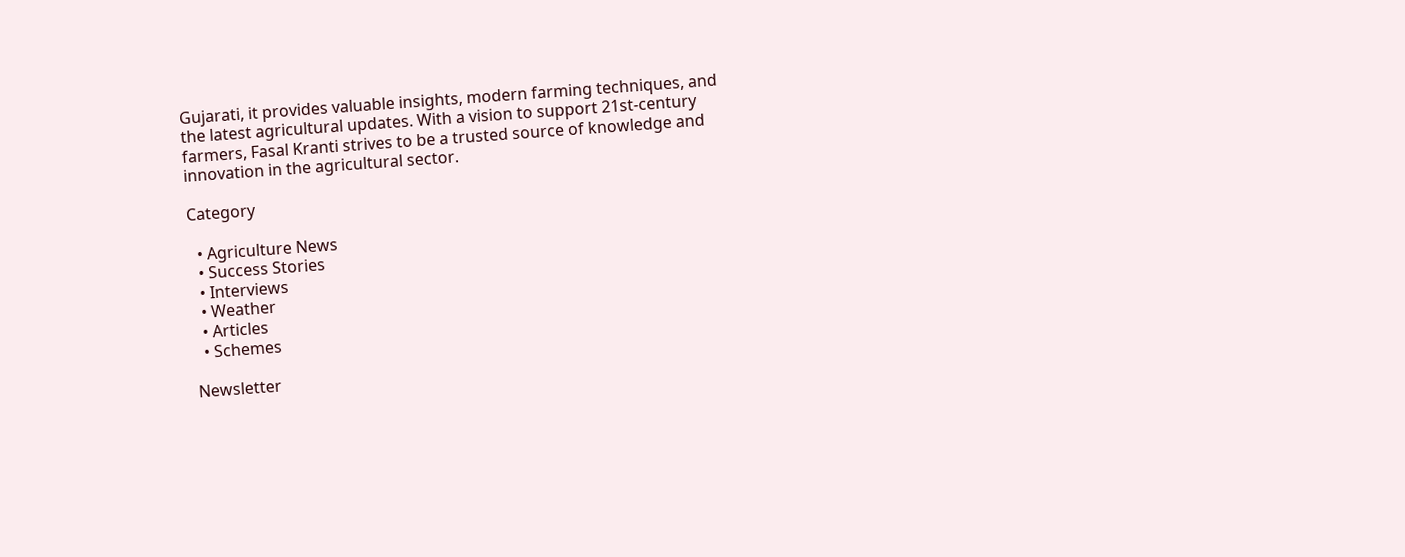Gujarati, it provides valuable insights, modern farming techniques, and the latest agricultural updates. With a vision to support 21st-century farmers, Fasal Kranti strives to be a trusted source of knowledge and innovation in the agricultural sector.

Category

  • Agriculture News
  • Success Stories
  • Interviews
  • Weather
  • Articles
  • Schemes

Newsletter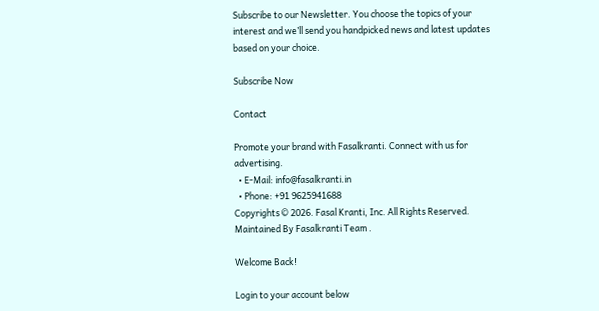Subscribe to our Newsletter. You choose the topics of your interest and we’ll send you handpicked news and latest updates based on your choice.

Subscribe Now

Contact

Promote your brand with Fasalkranti. Connect with us for advertising.
  • E-Mail: info@fasalkranti.in
  • Phone: +91 9625941688
Copyrights © 2026. Fasal Kranti, Inc. All Rights Reserved. Maintained By Fasalkranti Team .

Welcome Back!

Login to your account below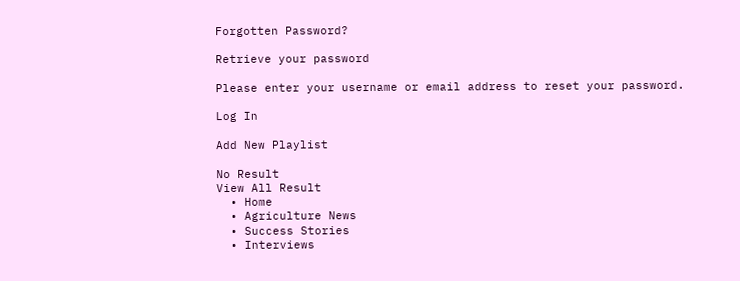Forgotten Password?

Retrieve your password

Please enter your username or email address to reset your password.

Log In

Add New Playlist

No Result
View All Result
  • Home
  • Agriculture News
  • Success Stories
  • Interviews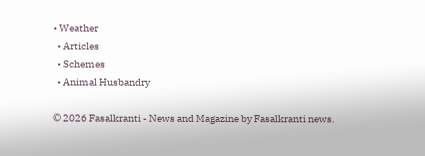• Weather
  • Articles
  • Schemes
  • Animal Husbandry

© 2026 Fasalkranti - News and Magazine by Fasalkranti news.